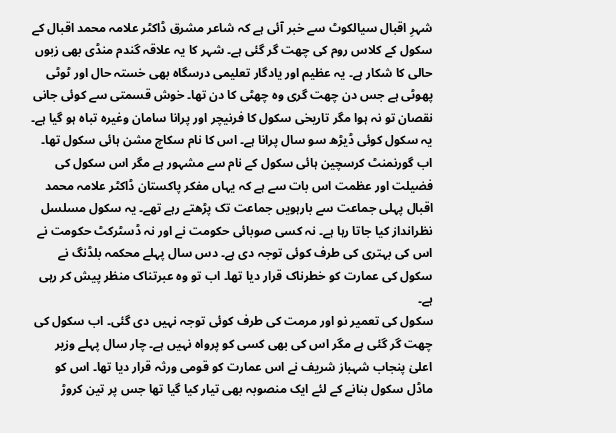شہرِ اقبال سیالکوٹ سے خبر آئی ہے کہ شاعر مشرق ڈاکٹر علامہ محمد اقبال کے سکول کے کلاس روم کی چھت گر گئی ہے۔ شہر کا یہ علاقہ گندم منڈی بھی زبوں حالی کا شکار ہے۔ یہ عظیم اور یادگار تعلیمی درسگاہ بھی خستہ حال اور ٹوٹی پھوٹی ہے جس دن چھت گری وہ چھٹی کا دن تھا۔ خوش قسمتی سے کوئی جانی نقصان تو نہ ہوا مگر تاریخی سکول کا فرنیچر اور پرانا سامان وغیرہ تباہ ہو گیا ہے۔ یہ سکول کوئی ڈیڑھ سو سال پرانا ہے۔ اس کا نام سکاچ مشن ہائی سکول تھا۔ اب گورنمنٹ کرسچین ہائی سکول کے نام سے مشہور ہے مگر اس سکول کی فضیلت اور عظمت اس بات سے ہے کہ یہاں مفکر پاکستان ڈاکٹر علامہ محمد اقبال پہلی جماعت سے بارہویں جماعت تک پڑھتے رہے تھے۔ یہ سکول مسلسل نظرانداز کیا جاتا رہا ہے۔ نہ کسی صوبائی حکومت نے اور نہ ڈسٹرکٹ حکومت نے اس کی بہتری کی طرف کوئی توجہ دی ہے۔ دس سال پہلے محکمہ بلڈنگ نے سکول کی عمارت کو خطرناک قرار دیا تھا۔ اب تو وہ عبرتناک منظر پیش کر رہی ہے۔
سکول کی تعمیر نو اور مرمت کی طرف کوئی توجہ نہیں دی گئی۔ اب سکول کی چھت گر گئی ہے مگر اس کی بھی کسی کو پرواہ نہیں ہے۔ چار سال پہلے وزیر اعلیٰ پنجاب شہباز شریف نے اس عمارت کو قومی ورثہ قرار دیا تھا۔ اس کو ماڈل سکول بنانے کے لئے ایک منصوبہ بھی تیار کیا گیا تھا جس پر تین کروڑ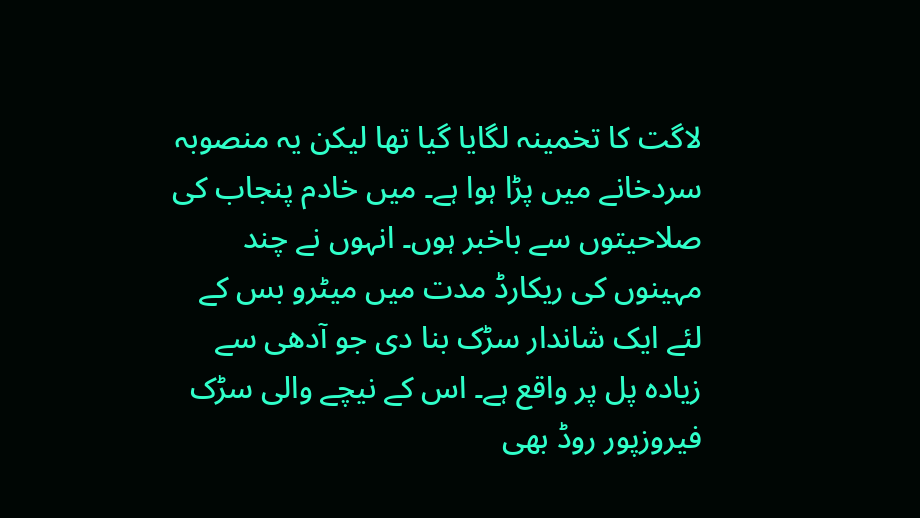لاگت کا تخمینہ لگایا گیا تھا لیکن یہ منصوبہ سردخانے میں پڑا ہوا ہے۔ میں خادم پنجاب کی صلاحیتوں سے باخبر ہوں۔ انہوں نے چند مہینوں کی ریکارڈ مدت میں میٹرو بس کے لئے ایک شاندار سڑک بنا دی جو آدھی سے زیادہ پل پر واقع ہے۔ اس کے نیچے والی سڑک فیروزپور روڈ بھی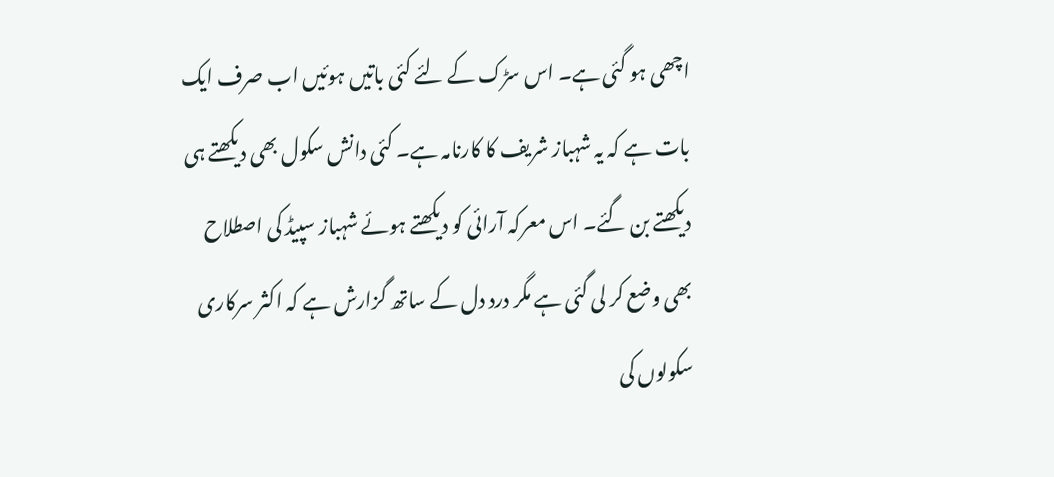اچھی ہو گئی ہے۔ اس سڑک کے لئے کئی باتیں ہوئیں اب صرف ایک بات ہے کہ یہ شہباز شریف کا کارنامہ ہے۔ کئی دانش سکول بھی دیکھتے ہی دیکھتے بن گئے۔ اس معرکہ آرائی کو دیکھتے ہوئے شہباز سپیڈ کی اصطلاح بھی وضع کر لی گئی ہے مگر درد دل کے ساتھ گزارش ہے کہ اکثر سرکاری سکولوں کی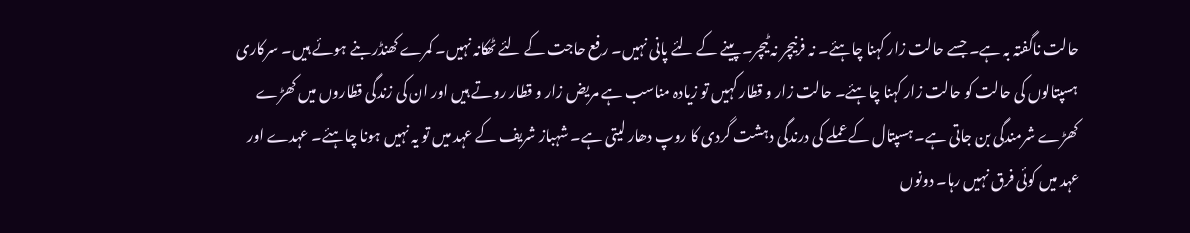حالت ناگفتہ بہ ہے۔ جسے حالت زار کہنا چاہئے۔ نہ فرنیچر نہ ٹیچر۔ پینے کے لئے پانی نہیں۔ رفع حاجت کے لئے ٹھکانہ نہیں۔ کمرے کھنڈر بنے ہوئے ہیں۔ سرکاری ہسپتالوں کی حالت کو حالت زار کہنا چاہئے۔ حالت زار و قطار کہیں تو زیادہ مناسب ہے مریض زار و قطار روتے ہیں اور ان کی زندگی قطاروں میں کھڑے کھڑے شرمندگی بن جاتی ہے۔ ہسپتال کے عملے کی درندگی دہشت گردی کا روپ دھار لیتی ہے۔ شہباز شریف کے عہد میں تو یہ نہیں ہونا چاہئے۔ عہدے اور عہد میں کوئی فرق نہیں رہا۔ دونوں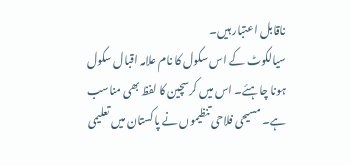ناقابل اعتبار ہیں۔
سیالکوٹ کے اس سکول کا نام علامہ اقبال سکول ہونا چاہئے۔ اس میں کرسچین کا لفظ بھی مناسب ہے۔ مسیحی فلاحی تنظیموں نے پاکستان میں تعلیمی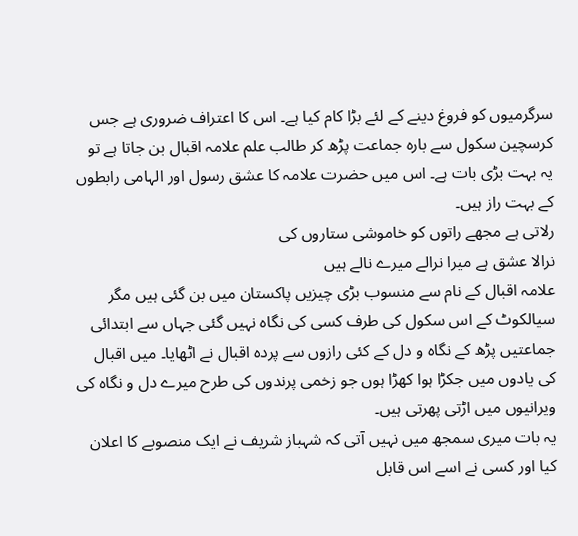سرگرمیوں کو فروغ دینے کے لئے بڑا کام کیا ہے۔ اس کا اعتراف ضروری ہے جس کرسچین سکول سے بارہ جماعت پڑھ کر طالب علم علامہ اقبال بن جاتا ہے تو یہ بہت بڑی بات ہے۔ اس میں حضرت علامہ کا عشق رسول اور الہامی رابطوں کے بہت راز ہیں۔
رلاتی ہے مجھے راتوں کو خاموشی ستاروں کی
نرالا عشق ہے میرا نرالے میرے نالے ہیں
علامہ اقبال کے نام سے منسوب بڑی چیزیں پاکستان میں بن گئی ہیں مگر سیالکوٹ کے اس سکول کی طرف کسی کی نگاہ نہیں گئی جہاں سے ابتدائی جماعتیں پڑھ کے نگاہ و دل کے کئی رازوں سے پردہ اقبال نے اٹھایا۔ میں اقبال کی یادوں میں جکڑا ہوا کھڑا ہوں جو زخمی پرندوں کی طرح میرے دل و نگاہ کی ویرانیوں میں اڑتی پھرتی ہیں۔
یہ بات میری سمجھ میں نہیں آتی کہ شہباز شریف نے ایک منصوبے کا اعلان کیا اور کسی نے اسے اس قابل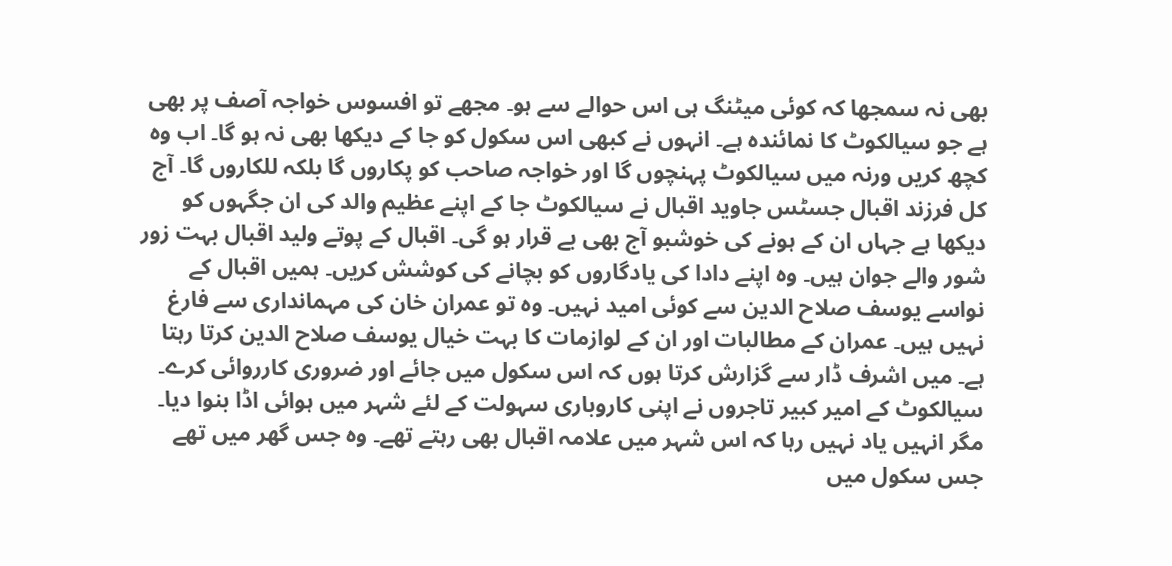بھی نہ سمجھا کہ کوئی میٹنگ ہی اس حوالے سے ہو۔ مجھے تو افسوس خواجہ آصف پر بھی ہے جو سیالکوٹ کا نمائندہ ہے۔ انہوں نے کبھی اس سکول کو جا کے دیکھا بھی نہ ہو گا۔ اب وہ کچھ کریں ورنہ میں سیالکوٹ پہنچوں گا اور خواجہ صاحب کو پکاروں گا بلکہ للکاروں گا۔ آج کل فرزند اقبال جسٹس جاوید اقبال نے سیالکوٹ جا کے اپنے عظیم والد کی ان جگہوں کو دیکھا ہے جہاں ان کے ہونے کی خوشبو آج بھی بے قرار ہو گی۔ اقبال کے پوتے ولید اقبال بہت زور شور والے جوان ہیں۔ وہ اپنے دادا کی یادگاروں کو بچانے کی کوشش کریں۔ ہمیں اقبال کے نواسے یوسف صلاح الدین سے کوئی امید نہیں۔ وہ تو عمران خان کی مہمانداری سے فارغ نہیں ہیں۔ عمران کے مطالبات اور ان کے لوازمات کا بہت خیال یوسف صلاح الدین کرتا رہتا ہے۔ میں اشرف ڈار سے گزارش کرتا ہوں کہ اس سکول میں جائے اور ضروری کارروائی کرے۔
سیالکوٹ کے امیر کبیر تاجروں نے اپنی کاروباری سہولت کے لئے شہر میں ہوائی اڈا بنوا دیا۔ مگر انہیں یاد نہیں رہا کہ اس شہر میں علامہ اقبال بھی رہتے تھے۔ وہ جس گھر میں تھے جس سکول میں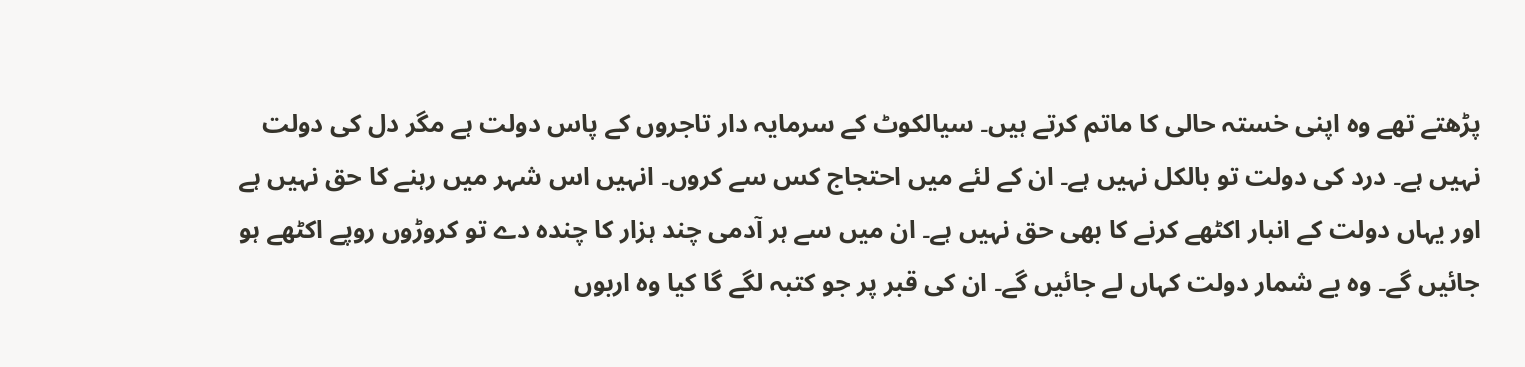پڑھتے تھے وہ اپنی خستہ حالی کا ماتم کرتے ہیں۔ سیالکوٹ کے سرمایہ دار تاجروں کے پاس دولت ہے مگر دل کی دولت نہیں ہے۔ درد کی دولت تو بالکل نہیں ہے۔ ان کے لئے میں احتجاج کس سے کروں۔ انہیں اس شہر میں رہنے کا حق نہیں ہے اور یہاں دولت کے انبار اکٹھے کرنے کا بھی حق نہیں ہے۔ ان میں سے ہر آدمی چند ہزار کا چندہ دے تو کروڑوں روپے اکٹھے ہو جائیں گے۔ وہ بے شمار دولت کہاں لے جائیں گے۔ ان کی قبر پر جو کتبہ لگے گا کیا وہ اربوں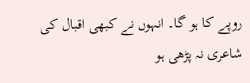روپے کا ہو گا۔ انہوں نے کبھی اقبال کی شاعری نہ پڑھی ہو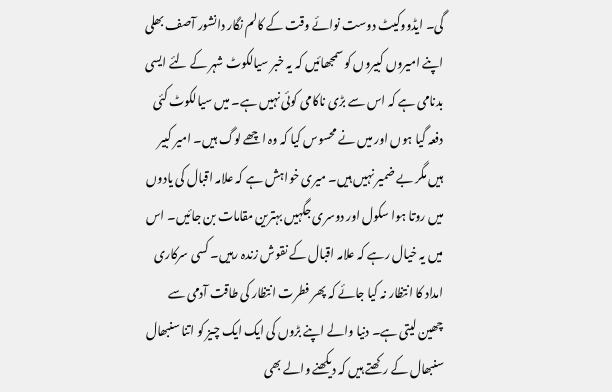گی۔ ایڈووکیٹ دوست نوائے وقت کے کالم نگار دانشور آصف بھلی اپنے امیروں کبیروں کو سمجھائیں کہ یہ خبر سیالکوٹ شہر کے لئے ایسی بدنامی ہے کہ اس سے بڑی ناکامی کوئی نہیں ہے۔ میں سیالکوٹ کئی دفعہ گیا ہوں اور میں نے محسوس کیا کہ وہ اچھے لوگ ہیں۔ امیر کبیر ہیں مگر بے ضمیر نہیں ہیں۔ میری خواہش ہے کہ علامہ اقبال کی یادوں میں روتا ہوا سکول اور دوسری جگہیں بہترین مقامات بن جائیں۔ اس میں یہ خیال رہے کہ علامہ اقبال کے نقوش زندہ رہیں۔ کسی سرکاری امداد کا انتظار نہ کیا جائے کہ پھر فطرت انتظار کی طاقت آدمی سے چھین لیتی ہے۔ دنیا والے اپنے بڑوں کی ایک ایک چیز کو اتنا سنبھال سنبھال کے رکھتے ہیں کہ دیکھنے والے بھی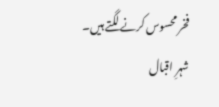فخر محسوس کرنے لگتے ہیں۔
شہرِ اقبال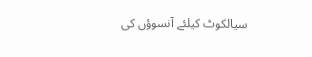سیالکوٹ کیلئے آنسوؤں کی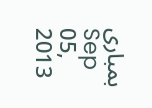بمباری
Sep 05, 2013